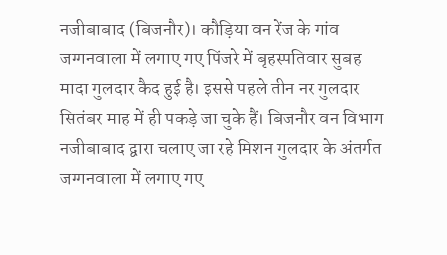नजीबाबाद (बिजनौर)। कौड़िया वन रेंज के गांव जग्गनवाला में लगाए गए पिंजरे में बृहस्पतिवार सुबह मादा गुलदार कैद हुई है। इससे पहले तीन नर गुलदार सितंबर माह में ही पकड़े जा चुके हैं। बिजनौर वन विभाग नजीबाबाद द्वारा चलाए जा रहे मिशन गुलदार के अंतर्गत जग्गनवाला में लगाए गए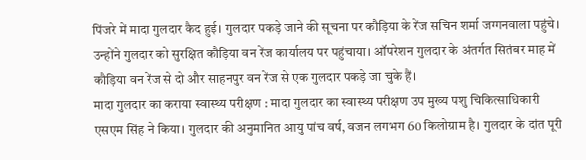पिंजरे में मादा गुलदार कैद हुई। गुलदार पकड़े जाने की सूचना पर कौड़िया के रेंज सचिन शर्मा जग्गनवाला पहुंचे। उन्होंने गुलदार को सुरक्षित कौड़िया वन रेंज कार्यालय पर पहुंचाया। ऑपरेशन गुलदार के अंतर्गत सितंबर माह में कौड़िया वन रेंज से दो और साहनपुर वन रेंज से एक गुलदार पकड़े जा चुके हैं।
मादा गुलदार का कराया स्वास्थ्य परीक्षण : मादा गुलदार का स्वास्थ्य परीक्षण उप मुख्य पशु चिकित्साधिकारी एसएम सिंह ने किया। गुलदार की अनुमानित आयु पांच वर्ष, वजन लगभग 60 किलोग्राम है। गुलदार के दांत पूरी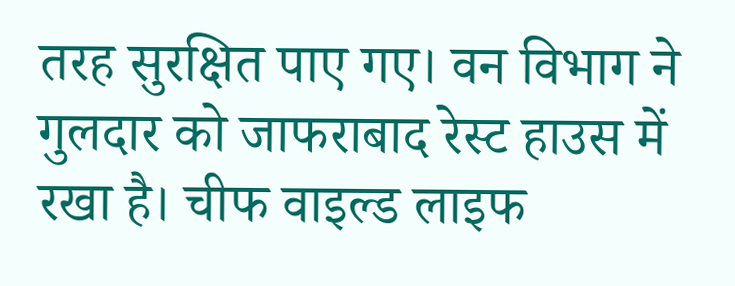तरह सुरक्षित पाए गए। वन विभाग ने गुलदार को जाफराबाद रेस्ट हाउस में रखा है। चीफ वाइल्ड लाइफ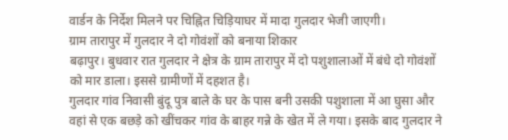वार्डन के निर्देश मिलने पर चिह्नित चिड़ियाघर में मादा गुलदार भेजी जाएगी।
ग्राम तारापुर में गुलदार ने दो गोवंशों को बनाया शिकार
बढ़ापुर। बुधवार रात गुलदार ने क्षेत्र के ग्राम तारापुर में दो पशुशालाओं में बंधे दो गोवंशों को मार डाला। इससे ग्रामीणों में दहशत है।
गुलदार गांव निवासी बुंदू पुत्र बाले के घर के पास बनी उसकी पशुशाला में आ घुसा और वहां से एक बछड़े को खींचकर गांव के बाहर गन्ने के खेत में ले गया। इसके बाद गुलदार ने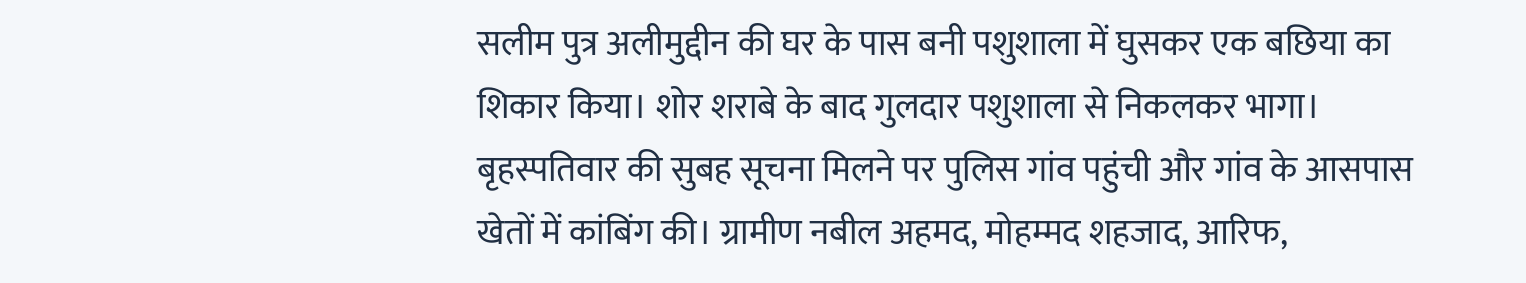सलीम पुत्र अलीमुद्दीन की घर के पास बनी पशुशाला में घुसकर एक बछिया का शिकार किया। शोर शराबे के बाद गुलदार पशुशाला से निकलकर भागा। बृहस्पतिवार की सुबह सूचना मिलने पर पुलिस गांव पहुंची और गांव के आसपास खेतों में कांबिंग की। ग्रामीण नबील अहमद, मोहम्मद शहजाद, आरिफ,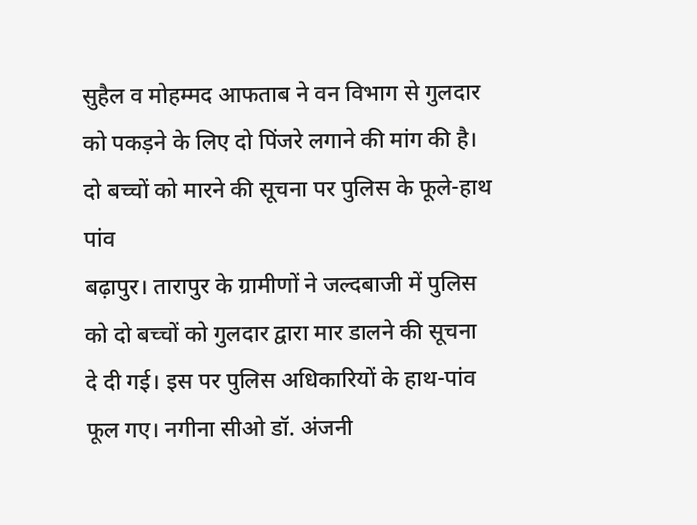सुहैल व मोहम्मद आफताब ने वन विभाग से गुलदार को पकड़ने के लिए दो पिंजरे लगाने की मांग की है।
दो बच्चों को मारने की सूचना पर पुलिस के फूले-हाथ पांव
बढ़ापुर। तारापुर के ग्रामीणों ने जल्दबाजी में पुलिस को दो बच्चों को गुलदार द्वारा मार डालने की सूचना दे दी गई। इस पर पुलिस अधिकारियों के हाथ-पांव फूल गए। नगीना सीओ डॉ. अंजनी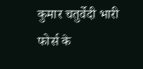कुमार चतुर्वेदी भारी फोर्स के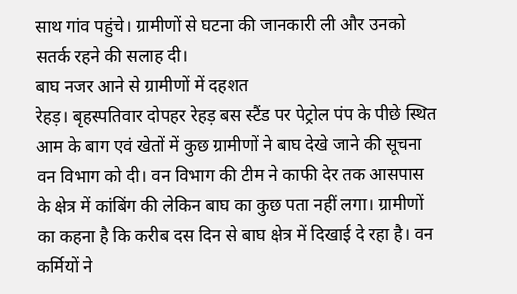साथ गांव पहुंचे। ग्रामीणों से घटना की जानकारी ली और उनको सतर्क रहने की सलाह दी।
बाघ नजर आने से ग्रामीणों में दहशत
रेहड़। बृहस्पतिवार दोपहर रेहड़ बस स्टैंड पर पेट्रोल पंप के पीछे स्थित आम के बाग एवं खेतों में कुछ ग्रामीणों ने बाघ देखे जाने की सूचना वन विभाग को दी। वन विभाग की टीम ने काफी देर तक आसपास के क्षेत्र में कांबिंग की लेकिन बाघ का कुछ पता नहीं लगा। ग्रामीणों का कहना है कि करीब दस दिन से बाघ क्षेत्र में दिखाई दे रहा है। वन कर्मियों ने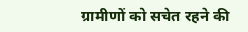ग्रामीणों को सचेत रहने की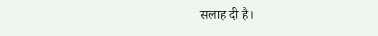सलाह दी है।